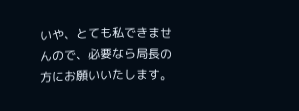いや、とても私できませんので、必要なら局長の方にお願いいたします。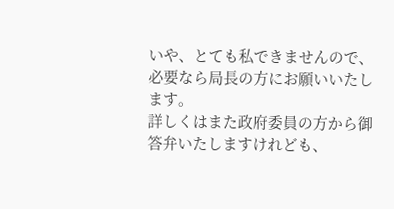いや、とても私できませんので、必要なら局長の方にお願いいたします。
詳しくはまた政府委員の方から御答弁いたしますけれども、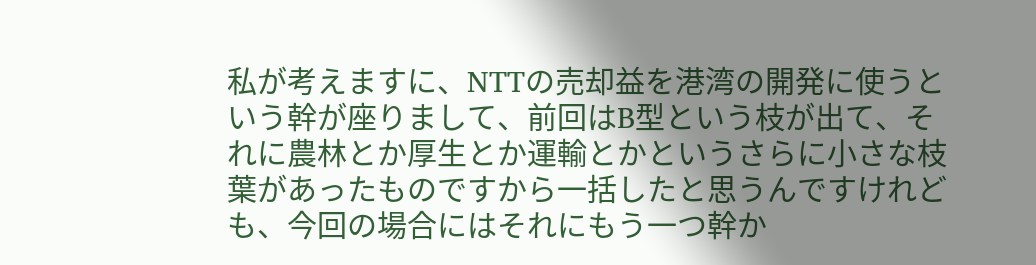私が考えますに、NTTの売却益を港湾の開発に使うという幹が座りまして、前回はB型という枝が出て、それに農林とか厚生とか運輸とかというさらに小さな枝葉があったものですから一括したと思うんですけれども、今回の場合にはそれにもう一つ幹か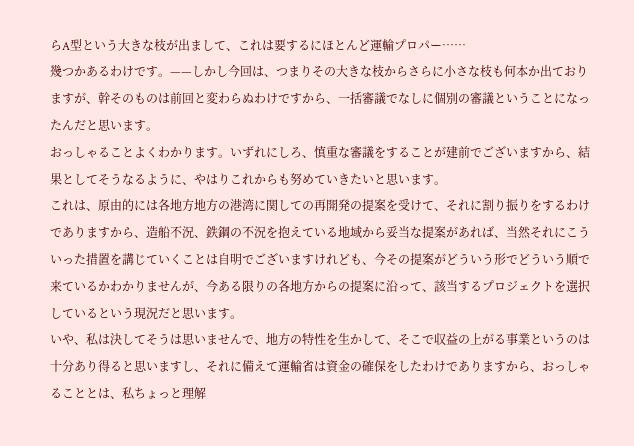らA型という大きな枝が出まして、これは要するにほとんど運輸プロパー……
幾つかあるわけです。——しかし今回は、つまりその大きな枝からさらに小さな枝も何本か出ておりますが、幹そのものは前回と変わらぬわけですから、一括審議でなしに個別の審議ということになったんだと思います。
おっしゃることよくわかります。いずれにしろ、慎重な審議をすることが建前でございますから、結果としてそうなるように、やはりこれからも努めていきたいと思います。
これは、原由的には各地方地方の港湾に関しての再開発の提案を受けて、それに割り振りをするわけでありますから、造船不況、鉄鋼の不況を抱えている地域から妥当な提案があれば、当然それにこういった措置を講じていくことは自明でございますけれども、今その提案がどういう形でどういう順で来ているかわかりませんが、今ある限りの各地方からの提案に沿って、該当するプロジェクトを選択しているという現況だと思います。
いや、私は決してそうは思いませんで、地方の特性を生かして、そこで収益の上がる事業というのは十分あり得ると思いますし、それに備えて運輸省は資金の確保をしたわけでありますから、おっしゃることとは、私ちょっと理解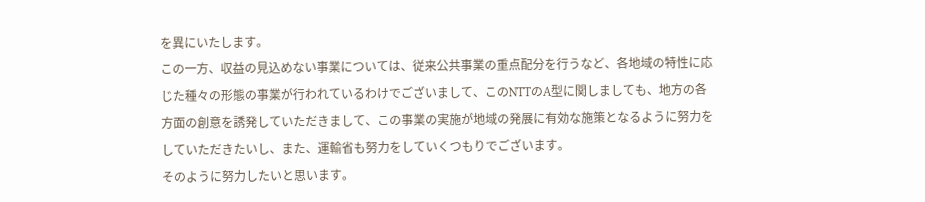を異にいたします。
この一方、収益の見込めない事業については、従来公共事業の重点配分を行うなど、各地域の特性に応じた種々の形態の事業が行われているわけでございまして、このNTTのA型に関しましても、地方の各方面の創意を誘発していただきまして、この事業の実施が地域の発展に有効な施策となるように努力をしていただきたいし、また、運輸省も努力をしていくつもりでございます。
そのように努力したいと思います。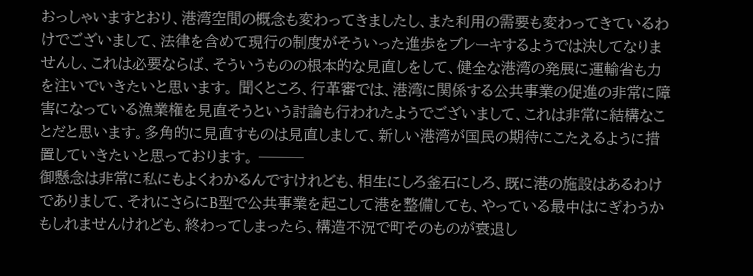おっしゃいますとおり、港湾空間の概念も変わってきましたし、また利用の需要も変わってきているわけでございまして、法律を含めて現行の制度がそういった進歩をブレーキするようでは決してなりませんし、これは必要ならば、そういうものの根本的な見直しをして、健全な港湾の発展に運輸省も力を注いでいきたいと思います。 聞くところ、行革審では、港湾に関係する公共事業の促進の非常に障害になっている漁業権を見直そうという討論も行われたようでございまして、これは非常に結構なことだと思います。多角的に見直すものは見直しまして、新しい港湾が国民の期待にこたえるように措置していきたいと思っております。 ───
御懸念は非常に私にもよくわかるんですけれども、相生にしろ釜石にしろ、既に港の施設はあるわけでありまして、それにさらにB型で公共事業を起こして港を整備しても、やっている最中はにぎわうかもしれませんけれども、終わってしまったら、構造不況で町そのものが衰退し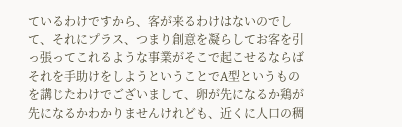ているわけですから、客が来るわけはないのでして、それにプラス、つまり創意を凝らしてお客を引っ張ってこれるような事業がそこで起こせるならばそれを手助けをしようということでA型というものを講じたわけでございまして、卵が先になるか鶏が先になるかわかりませんけれども、近くに人口の稠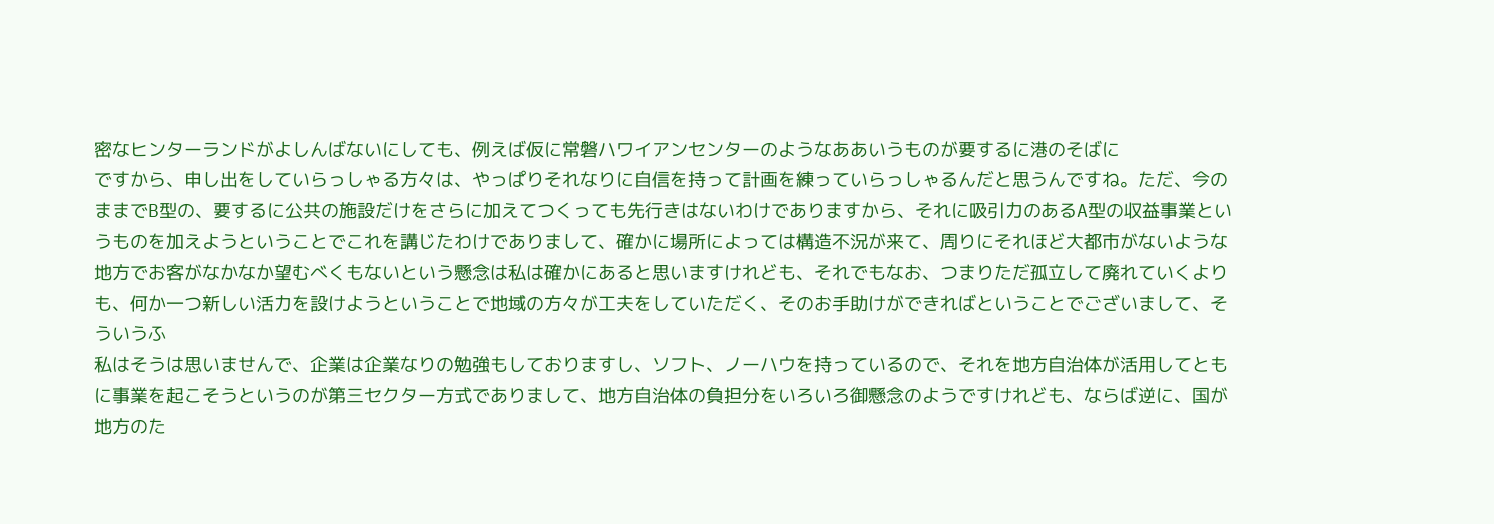密なヒンターランドがよしんばないにしても、例えば仮に常磐ハワイアンセンターのようなああいうものが要するに港のそばに
ですから、申し出をしていらっしゃる方々は、やっぱりそれなりに自信を持って計画を練っていらっしゃるんだと思うんですね。ただ、今のままでB型の、要するに公共の施設だけをさらに加えてつくっても先行きはないわけでありますから、それに吸引力のあるA型の収益事業というものを加えようということでこれを講じたわけでありまして、確かに場所によっては構造不況が来て、周りにそれほど大都市がないような地方でお客がなかなか望むべくもないという懸念は私は確かにあると思いますけれども、それでもなお、つまりただ孤立して廃れていくよりも、何か一つ新しい活力を設けようということで地域の方々が工夫をしていただく、そのお手助けができればということでございまして、そういうふ
私はそうは思いませんで、企業は企業なりの勉強もしておりますし、ソフト、ノーハウを持っているので、それを地方自治体が活用してともに事業を起こそうというのが第三セクター方式でありまして、地方自治体の負担分をいろいろ御懸念のようですけれども、ならば逆に、国が地方のた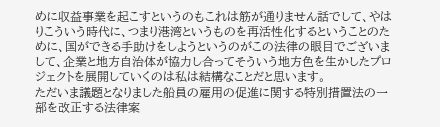めに収益事業を起こすというのもこれは筋が通りません話でして、やはりこういう時代に、つまり港湾というものを再活性化するということのために、国ができる手助けをしようというのがこの法律の眼目でございまして、企業と地方自治体が協力し合ってそういう地方色を生かしたプロジェクトを展開していくのは私は結構なことだと思います。
ただいま議題となりました船員の雇用の促進に関する特別措置法の一部を改正する法律案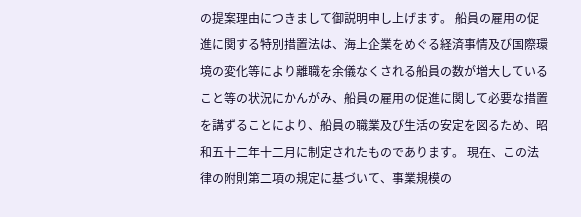の提案理由につきまして御説明申し上げます。 船員の雇用の促進に関する特別措置法は、海上企業をめぐる経済事情及び国際環境の変化等により離職を余儀なくされる船員の数が増大していること等の状況にかんがみ、船員の雇用の促進に関して必要な措置を講ずることにより、船員の職業及び生活の安定を図るため、昭和五十二年十二月に制定されたものであります。 現在、この法律の附則第二項の規定に基づいて、事業規模の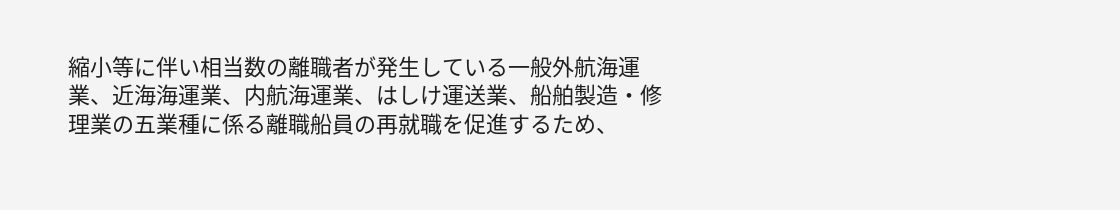縮小等に伴い相当数の離職者が発生している一般外航海運業、近海海運業、内航海運業、はしけ運送業、船舶製造・修理業の五業種に係る離職船員の再就職を促進するため、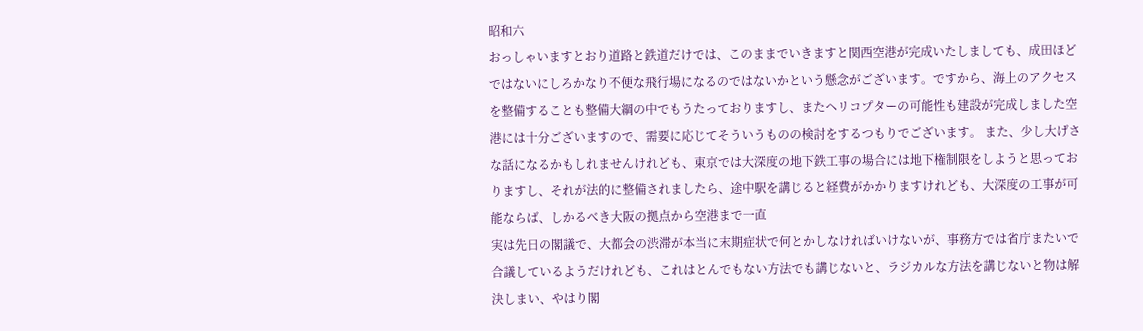昭和六
おっしゃいますとおり道路と鉄道だけでは、このままでいきますと関西空港が完成いたしましても、成田ほどではないにしろかなり不便な飛行場になるのではないかという懸念がございます。ですから、海上のアクセスを整備することも整備大綱の中でもうたっておりますし、またヘリコプターの可能性も建設が完成しました空港には十分ございますので、需要に応じてそういうものの検討をするつもりでございます。 また、少し大げさな話になるかもしれませんけれども、東京では大深度の地下鉄工事の場合には地下権制限をしようと思っておりますし、それが法的に整備されましたら、途中駅を講じると経費がかかりますけれども、大深度の工事が可能ならば、しかるべき大阪の拠点から空港まで一直
実は先日の閣議で、大都会の渋滞が本当に末期症状で何とかしなければいけないが、事務方では省庁またいで合議しているようだけれども、これはとんでもない方法でも講じないと、ラジカルな方法を講じないと物は解決しまい、やはり閣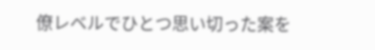僚レベルでひとつ思い切った案を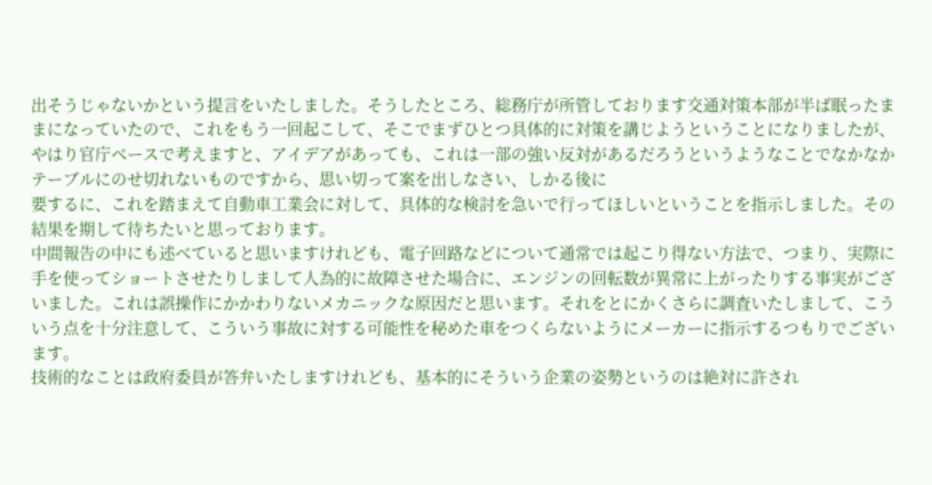出そうじゃないかという提言をいたしました。そうしたところ、総務庁が所管しております交通対策本部が半ば眠ったままになっていたので、これをもう一回起こして、そこでまずひとつ具体的に対策を講じようということになりましたが、やはり官庁ベースで考えますと、アイデアがあっても、これは一部の強い反対があるだろうというようなことでなかなかテーブルにのせ切れないものですから、思い切って案を出しなさい、しかる後に
要するに、これを踏まえて自動車工業会に対して、具体的な検討を急いで行ってほしいということを指示しました。その結果を期して待ちたいと思っております。
中間報告の中にも述べていると思いますけれども、電子回路などについて通常では起こり得ない方法で、つまり、実際に手を使ってショートさせたりしまして人為的に故障させた場合に、エンジンの回転数が異常に上がったりする事実がございました。これは誤操作にかかわりないメカニックな原因だと思います。それをとにかくさらに調査いたしまして、こういう点を十分注意して、こういう事故に対する可能性を秘めた車をつくらないようにメーカーに指示するつもりでございます。
技術的なことは政府委員が答弁いたしますけれども、基本的にそういう企業の姿勢というのは絶対に許され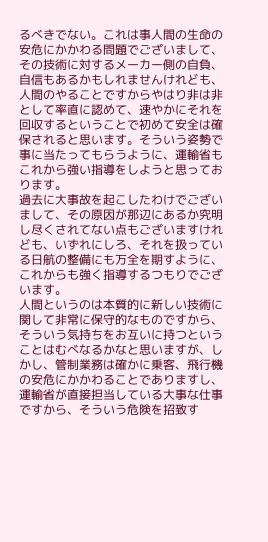るべきでない。これは事人間の生命の安危にかかわる問題でございまして、その技術に対するメーカー側の自負、自信もあるかもしれませんけれども、人間のやることですからやはり非は非として率直に認めて、速やかにそれを回収するということで初めて安全は確保されると思います。そういう姿勢で事に当たってもらうように、運輸省もこれから強い指導をしようと思っております。
過去に大事故を起こしたわけでございまして、その原因が那辺にあるか究明し尽くされてない点もございますけれども、いずれにしろ、それを扱っている日航の整備にも万全を期すように、これからも強く指導するつもりでございます。
人間というのは本質的に新しい技術に関して非常に保守的なものですから、そういう気持ちをお互いに持つということはむべなるかなと思いますが、しかし、管制業務は確かに乗客、飛行機の安危にかかわることでありますし、運輸省が直接担当している大事な仕事ですから、そういう危険を招致す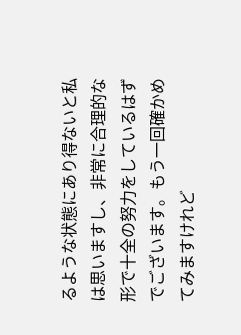るような状態にあり得ないと私は思いますし、非常に合理的な形で十全の努力をしているはずでございます。もう一回確かめてみますけれど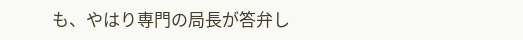も、やはり専門の局長が答弁し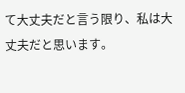て大丈夫だと言う限り、私は大丈夫だと思います。